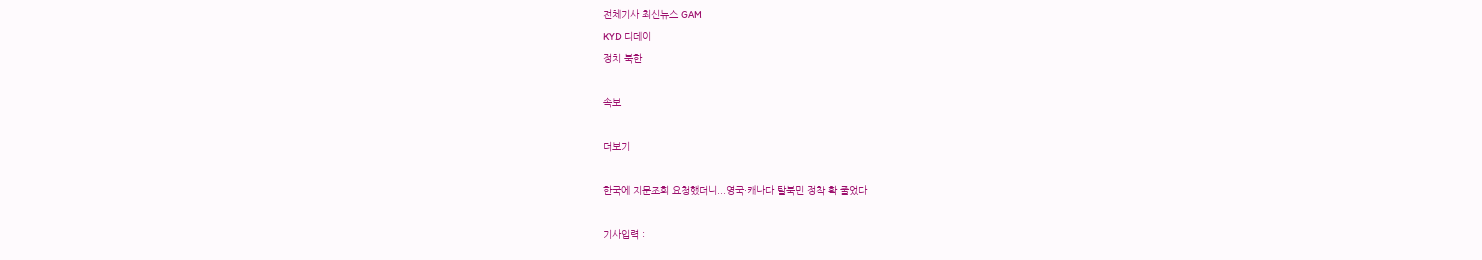전체기사 최신뉴스 GAM
KYD 디데이
정치 북한

속보

더보기

한국에 지문조회 요청했더니...영국·캐나다 탈북민 정착 확 줄었다

기사입력 :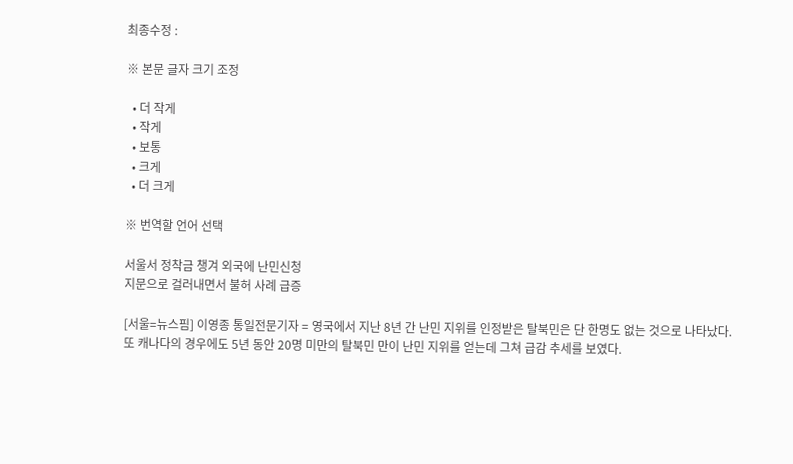최종수정 :

※ 본문 글자 크기 조정

  • 더 작게
  • 작게
  • 보통
  • 크게
  • 더 크게

※ 번역할 언어 선택

서울서 정착금 챙겨 외국에 난민신청
지문으로 걸러내면서 불허 사례 급증

[서울=뉴스핌] 이영종 통일전문기자 = 영국에서 지난 8년 간 난민 지위를 인정받은 탈북민은 단 한명도 없는 것으로 나타났다. 또 캐나다의 경우에도 5년 동안 20명 미만의 탈북민 만이 난민 지위를 얻는데 그쳐 급감 추세를 보였다.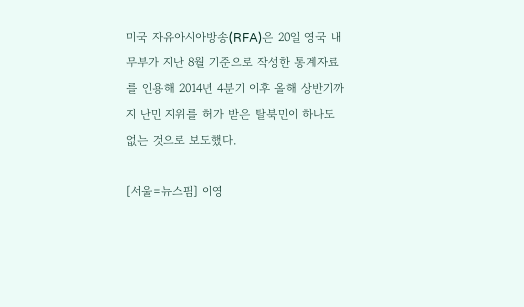미국 자유아시아방송(RFA)은 20일 영국 내무부가 지난 8월 기준으로 작성한 통계자료를 인용해 2014년 4분기 이후 올해 상반기까지 난민 지위를 허가 받은 탈북민이 하나도 없는 것으로 보도했다.

[서울=뉴스핌] 이영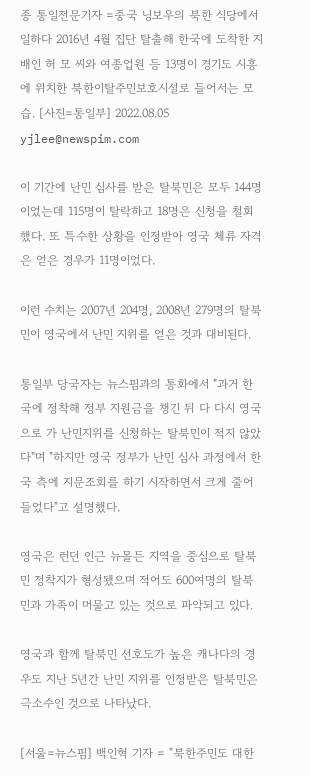종 통일전문기자 =중국 닝보우의 북한 식당에서 일하다 2016년 4월 집단 탈출해 한국에 도착한 지배인 허 모 씨와 여종업원 등 13명이 경기도 시흥에 위치한 북한이탈주민보호시설로 들어서는 모습. [사진=통일부] 2022.08.05 yjlee@newspim.com

이 기간에 난민 심사를 받은 탈북민은 모두 144명이었는데 115명이 탈락하고 18명은 신청을 철회했다. 또 특수한 상황을 인정받아 영국 체류 자격은 얻은 경우가 11명이었다.

이런 수치는 2007년 204명, 2008년 279명의 탈북민이 영국에서 난민 지위를 얻은 것과 대비된다.

통일부 당국자는 뉴스핌과의 통화에서 "과거 한국에 정착해 정부 지원금을 챙긴 뒤 다 다시 영국으로 가 난민지위를 신청하는 탈북민이 적지 않았다"며 "하지만 영국 정부가 난민 심사 과정에서 한국 측에 지문조회를 하기 시작하면서 크게 줄어들었다"고 설명했다.

영국은 런던 인근 뉴몰든 지역을 중심으로 탈북민 정착지가 형성됐으며 적어도 600여명의 탈북민과 가족이 머물고 있는 것으로 파악되고 있다.

영국과 함께 탈북민 선호도가 높은 캐나다의 경우도 지난 5년간 난민 지위를 인정받은 탈북민은 극소수인 것으로 나타났다.

[서울=뉴스핌] 백인혁 기자 = "북한주민도 대한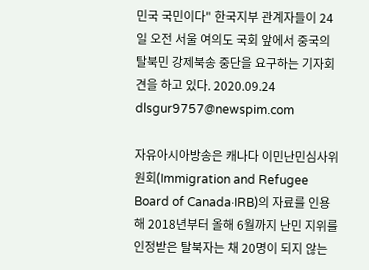민국 국민이다" 한국지부 관계자들이 24일 오전 서울 여의도 국회 앞에서 중국의 탈북민 강제북송 중단을 요구하는 기자회견을 하고 있다. 2020.09.24 dlsgur9757@newspim.com

자유아시아방송은 캐나다 이민난민심사위원회(Immigration and Refugee Board of Canada·IRB)의 자료를 인용해 2018년부터 올해 6월까지 난민 지위를 인정받은 탈북자는 채 20명이 되지 않는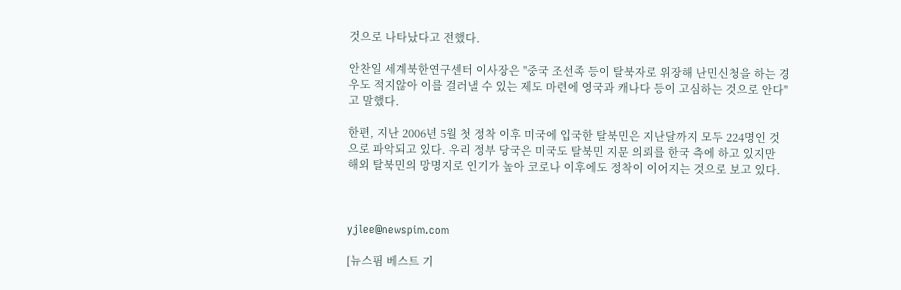것으로 나타났다고 전했다.

안찬일 세계북한연구센터 이사장은 "중국 조선족 등이 탈북자로 위장해 난민신청을 하는 경우도 적지않아 이를 걸러낼 수 있는 제도 마련에 영국과 캐나다 등이 고심하는 것으로 안다"고 말했다.

한편, 지난 2006년 5월 첫 정착 이후 미국에 입국한 탈북민은 지난달까지 모두 224명인 것으로 파악되고 있다. 우리 정부 당국은 미국도 탈북민 지문 의뢰를 한국 측에 하고 있지만 해외 탈북민의 망명지로 인기가 높아 코로나 이후에도 정착이 이어지는 것으로 보고 있다.



yjlee@newspim.com

[뉴스핌 베스트 기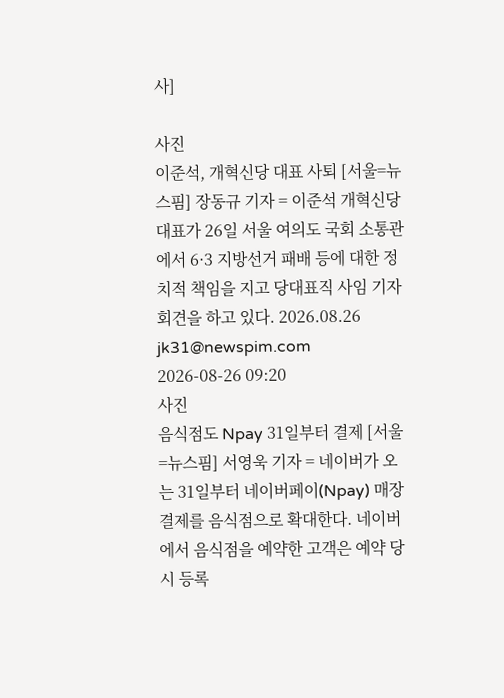사]

사진
이준석, 개혁신당 대표 사퇴 [서울=뉴스핌] 장동규 기자 = 이준석 개혁신당 대표가 26일 서울 여의도 국회 소통관에서 6·3 지방선거 패배 등에 대한 정치적 책임을 지고 당대표직 사임 기자회견을 하고 있다. 2026.08.26 jk31@newspim.com   2026-08-26 09:20
사진
음식점도 Npay 31일부터 결제 [서울=뉴스핌] 서영욱 기자 = 네이버가 오는 31일부터 네이버페이(Npay) 매장결제를 음식점으로 확대한다. 네이버에서 음식점을 예약한 고객은 예약 당시 등록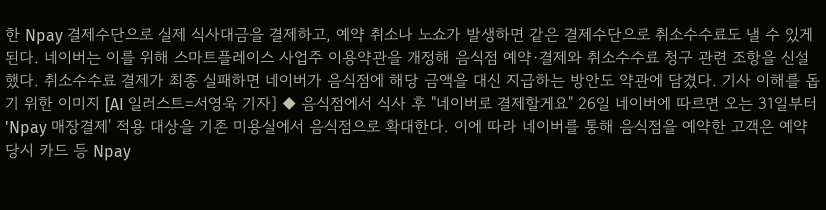한 Npay 결제수단으로 실제 식사대금을 결제하고, 예약 취소나 노쇼가 발생하면 같은 결제수단으로 취소수수료도 낼 수 있게 된다. 네이버는 이를 위해 스마트플레이스 사업주 이용약관을 개정해 음식점 예약·결제와 취소수수료 청구 관련 조항을 신설했다. 취소수수료 결제가 최종 실패하면 네이버가 음식점에 해당 금액을 대신 지급하는 방안도 약관에 담겼다. 기사 이해를 돕기 위한 이미지 [AI 일러스트=서영욱 기자] ◆ 음식점에서 식사 후 "네이버로 결제할게요" 26일 네이버에 따르면 오는 31일부터 'Npay 매장결제' 적용 대상을 기존 미용실에서 음식점으로 확대한다. 이에 따라 네이버를 통해 음식점을 예약한 고객은 예약 당시 카드 등 Npay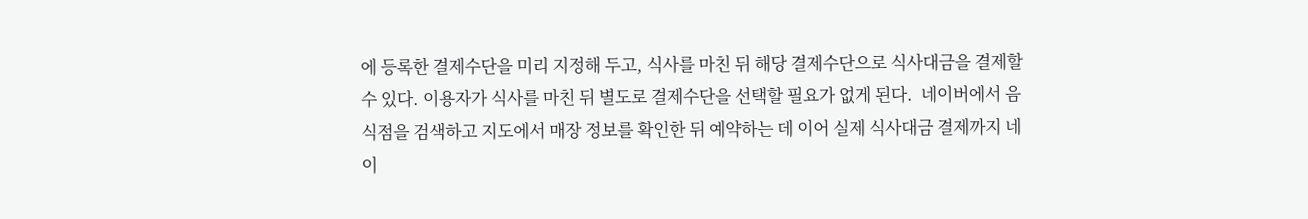에 등록한 결제수단을 미리 지정해 두고, 식사를 마친 뒤 해당 결제수단으로 식사대금을 결제할 수 있다. 이용자가 식사를 마친 뒤 별도로 결제수단을 선택할 필요가 없게 된다.  네이버에서 음식점을 검색하고 지도에서 매장 정보를 확인한 뒤 예약하는 데 이어 실제 식사대금 결제까지 네이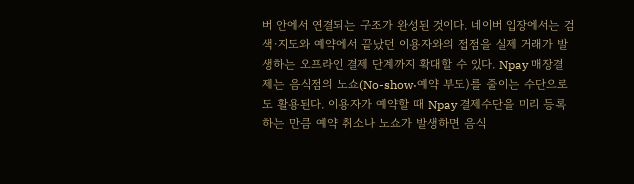버 안에서 연결되는 구조가 완성된 것이다. 네이버 입장에서는 검색·지도와 예약에서 끝났던 이용자와의 접점을 실제 거래가 발생하는 오프라인 결제 단계까지 확대할 수 있다. Npay 매장결제는 음식점의 노쇼(No-show·예약 부도)를 줄이는 수단으로도 활용된다. 이용자가 예약할 때 Npay 결제수단을 미리 등록하는 만큼 예약 취소나 노쇼가 발생하면 음식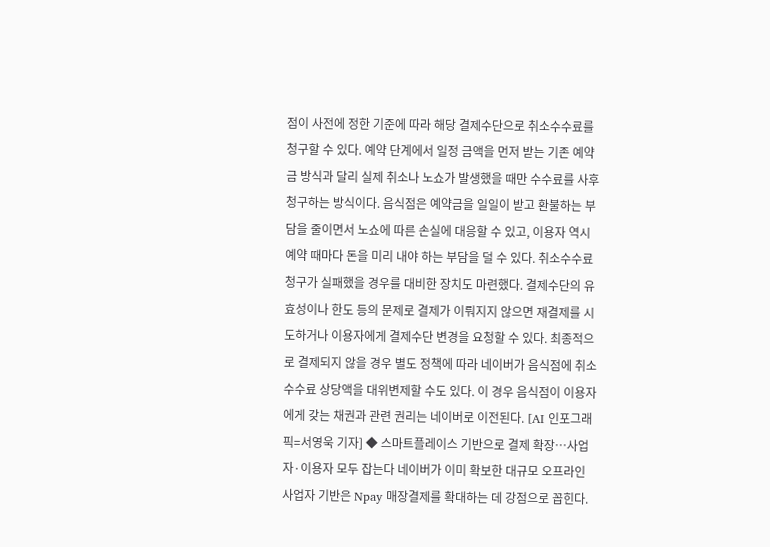점이 사전에 정한 기준에 따라 해당 결제수단으로 취소수수료를 청구할 수 있다. 예약 단계에서 일정 금액을 먼저 받는 기존 예약금 방식과 달리 실제 취소나 노쇼가 발생했을 때만 수수료를 사후 청구하는 방식이다. 음식점은 예약금을 일일이 받고 환불하는 부담을 줄이면서 노쇼에 따른 손실에 대응할 수 있고, 이용자 역시 예약 때마다 돈을 미리 내야 하는 부담을 덜 수 있다. 취소수수료 청구가 실패했을 경우를 대비한 장치도 마련했다. 결제수단의 유효성이나 한도 등의 문제로 결제가 이뤄지지 않으면 재결제를 시도하거나 이용자에게 결제수단 변경을 요청할 수 있다. 최종적으로 결제되지 않을 경우 별도 정책에 따라 네이버가 음식점에 취소수수료 상당액을 대위변제할 수도 있다. 이 경우 음식점이 이용자에게 갖는 채권과 관련 권리는 네이버로 이전된다. [AI 인포그래픽=서영욱 기자] ◆ 스마트플레이스 기반으로 결제 확장…사업자·이용자 모두 잡는다 네이버가 이미 확보한 대규모 오프라인 사업자 기반은 Npay 매장결제를 확대하는 데 강점으로 꼽힌다.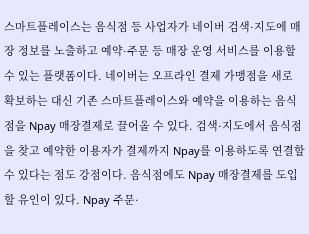스마트플레이스는 음식점 등 사업자가 네이버 검색·지도에 매장 정보를 노출하고 예약·주문 등 매장 운영 서비스를 이용할 수 있는 플랫폼이다. 네이버는 오프라인 결제 가맹점을 새로 확보하는 대신 기존 스마트플레이스와 예약을 이용하는 음식점을 Npay 매장결제로 끌어올 수 있다. 검색·지도에서 음식점을 찾고 예약한 이용자가 결제까지 Npay를 이용하도록 연결할 수 있다는 점도 강점이다. 음식점에도 Npay 매장결제를 도입할 유인이 있다. Npay 주문·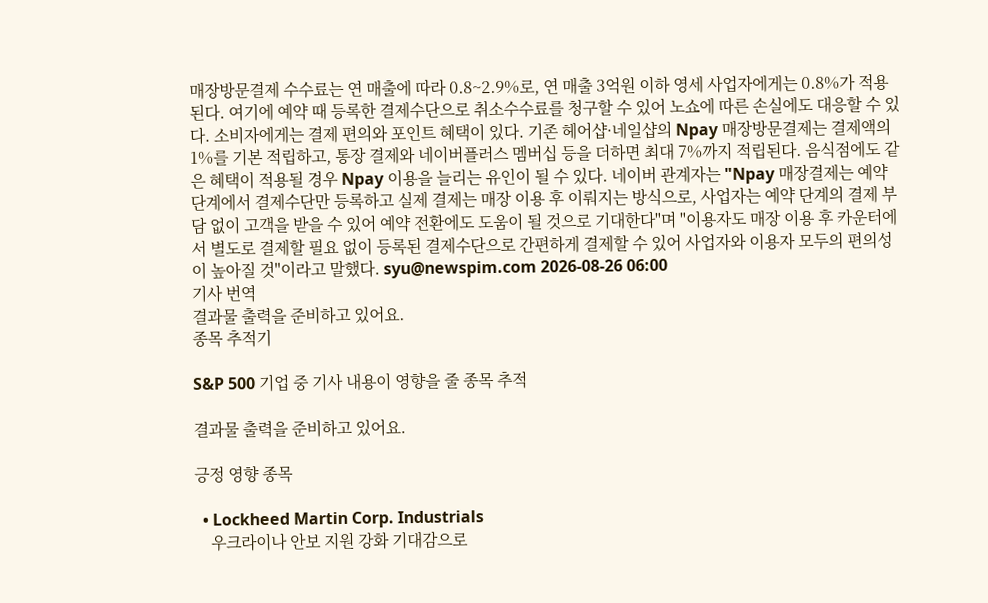매장방문결제 수수료는 연 매출에 따라 0.8~2.9%로, 연 매출 3억원 이하 영세 사업자에게는 0.8%가 적용된다. 여기에 예약 때 등록한 결제수단으로 취소수수료를 청구할 수 있어 노쇼에 따른 손실에도 대응할 수 있다. 소비자에게는 결제 편의와 포인트 혜택이 있다. 기존 헤어샵·네일샵의 Npay 매장방문결제는 결제액의 1%를 기본 적립하고, 통장 결제와 네이버플러스 멤버십 등을 더하면 최대 7%까지 적립된다. 음식점에도 같은 혜택이 적용될 경우 Npay 이용을 늘리는 유인이 될 수 있다. 네이버 관계자는 "Npay 매장결제는 예약 단계에서 결제수단만 등록하고 실제 결제는 매장 이용 후 이뤄지는 방식으로, 사업자는 예약 단계의 결제 부담 없이 고객을 받을 수 있어 예약 전환에도 도움이 될 것으로 기대한다"며 "이용자도 매장 이용 후 카운터에서 별도로 결제할 필요 없이 등록된 결제수단으로 간편하게 결제할 수 있어 사업자와 이용자 모두의 편의성이 높아질 것"이라고 말했다. syu@newspim.com 2026-08-26 06:00
기사 번역
결과물 출력을 준비하고 있어요.
종목 추적기

S&P 500 기업 중 기사 내용이 영향을 줄 종목 추적

결과물 출력을 준비하고 있어요.

긍정 영향 종목

  • Lockheed Martin Corp. Industrials
    우크라이나 안보 지원 강화 기대감으로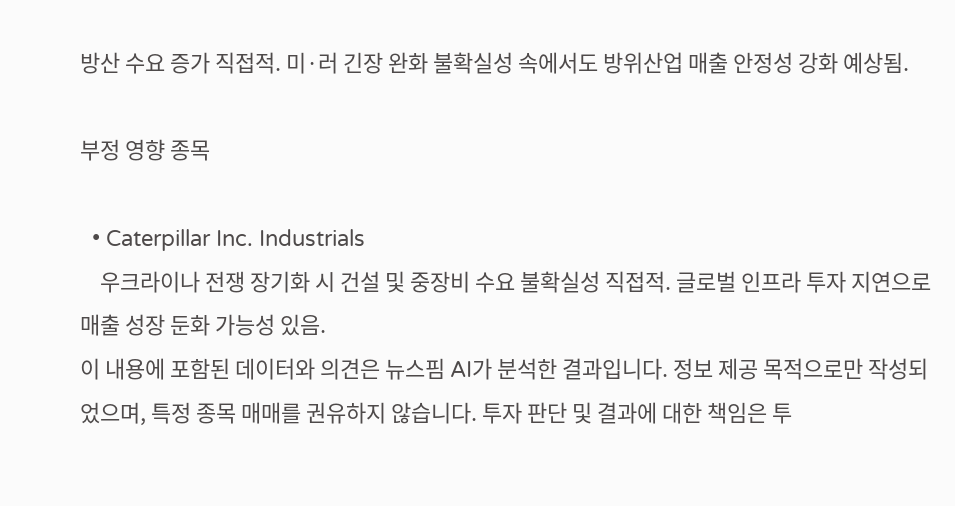방산 수요 증가 직접적. 미·러 긴장 완화 불확실성 속에서도 방위산업 매출 안정성 강화 예상됨.

부정 영향 종목

  • Caterpillar Inc. Industrials
    우크라이나 전쟁 장기화 시 건설 및 중장비 수요 불확실성 직접적. 글로벌 인프라 투자 지연으로 매출 성장 둔화 가능성 있음.
이 내용에 포함된 데이터와 의견은 뉴스핌 AI가 분석한 결과입니다. 정보 제공 목적으로만 작성되었으며, 특정 종목 매매를 권유하지 않습니다. 투자 판단 및 결과에 대한 책임은 투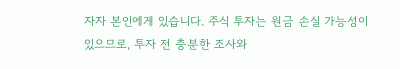자자 본인에게 있습니다. 주식 투자는 원금 손실 가능성이 있으므로, 투자 전 충분한 조사와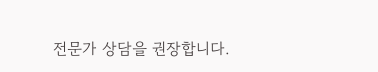전문가 상담을 권장합니다.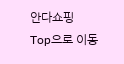안다쇼핑
Top으로 이동